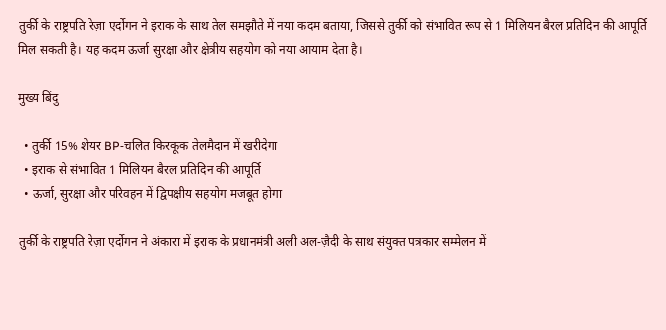तुर्की के राष्ट्रपति रेज़ा एर्दोगन ने इराक के साथ तेल समझौते में नया कदम बताया, जिससे तुर्की को संभावित रूप से 1 मिलियन बैरल प्रतिदिन की आपूर्ति मिल सकती है। यह कदम ऊर्जा सुरक्षा और क्षेत्रीय सहयोग को नया आयाम देता है।

मुख्य बिंदु

  • तुर्की 15% शेयर BP‑चलित किरकूक तेलमैदान में खरीदेगा
  • इराक से संभावित 1 मिलियन बैरल प्रतिदिन की आपूर्ति
  • ऊर्जा, सुरक्षा और परिवहन में द्विपक्षीय सहयोग मजबूत होगा

तुर्की के राष्ट्रपति रेज़ा एर्दोगन ने अंकारा में इराक के प्रधानमंत्री अली अल‑ज़ैदी के साथ संयुक्त पत्रकार सम्मेलन में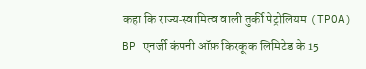कहा कि राज्य‑स्वामित्व वाली तुर्की पेट्रोलियम (TPOA) BP एनर्जी कंपनी ऑफ़ किरकूक लिमिटेड के 15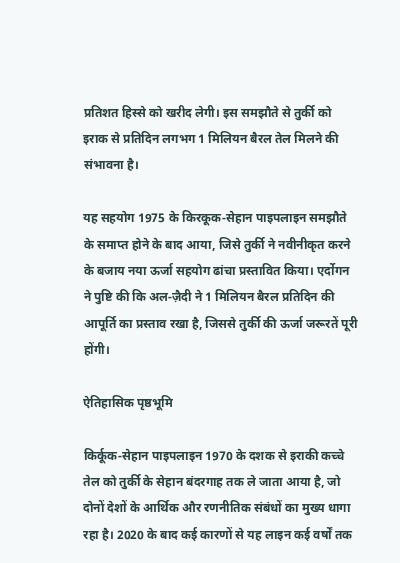प्रतिशत हिस्से को खरीद लेगी। इस समझौते से तुर्की को इराक से प्रतिदिन लगभग 1 मिलियन बैरल तेल मिलने की संभावना है।

यह सहयोग 1975 के किरकूक‑सेहान पाइपलाइन समझौते के समाप्त होने के बाद आया, जिसे तुर्की ने नवीनीकृत करने के बजाय नया ऊर्जा सहयोग ढांचा प्रस्तावित किया। एर्दोगन ने पुष्टि की कि अल‑ज़ैदी ने 1 मिलियन बैरल प्रतिदिन की आपूर्ति का प्रस्ताव रखा है, जिससे तुर्की की ऊर्जा जरूरतें पूरी होंगी।

ऐतिहासिक पृष्ठभूमि

किर्कूक‑सेहान पाइपलाइन 1970 के दशक से इराकी कच्चे तेल को तुर्की के सेहान बंदरगाह तक ले जाता आया है, जो दोनों देशों के आर्थिक और रणनीतिक संबंधों का मुख्य धागा रहा है। 2020 के बाद कई कारणों से यह लाइन कई वर्षों तक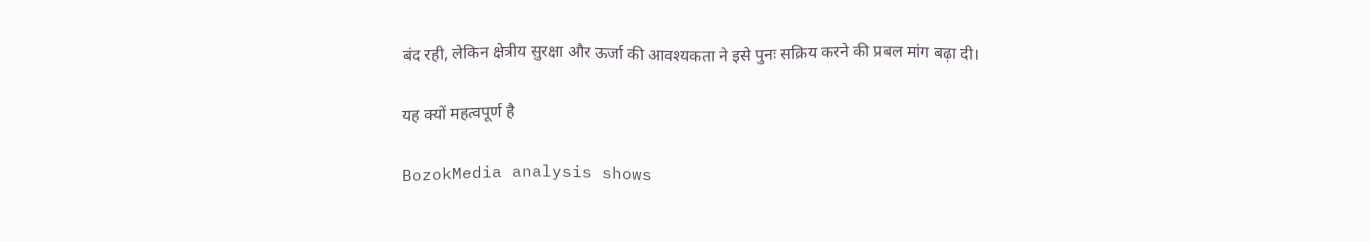बंद रही, लेकिन क्षेत्रीय सुरक्षा और ऊर्जा की आवश्यकता ने इसे पुनः सक्रिय करने की प्रबल मांग बढ़ा दी।

यह क्यों महत्वपूर्ण है

BozokMedia analysis shows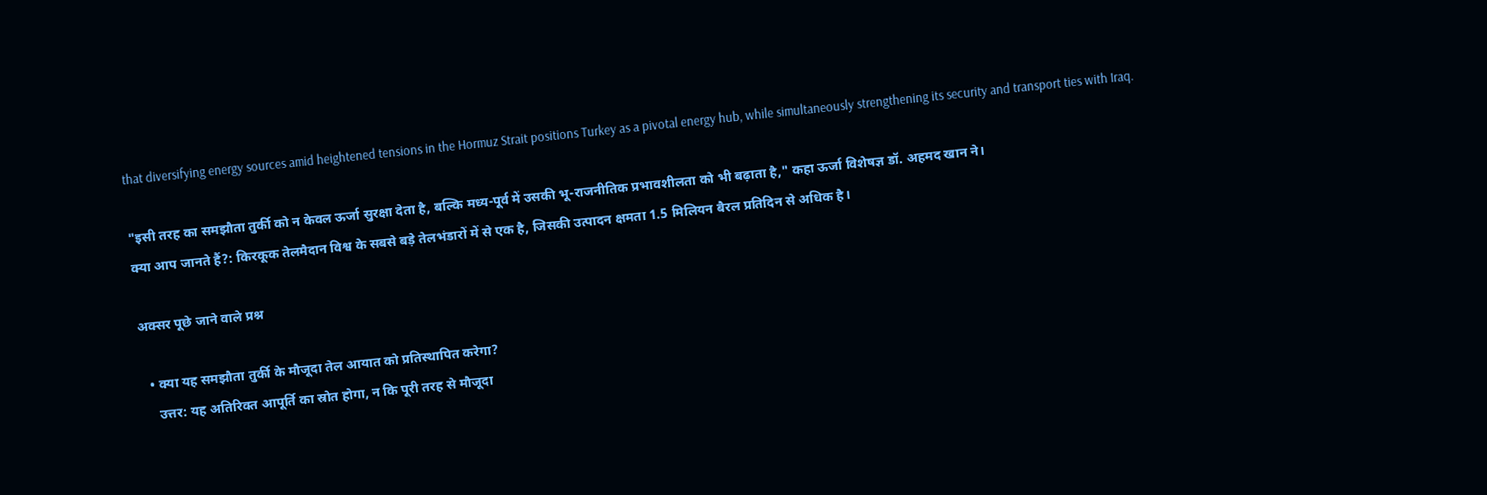that diversifying energy sources amid heightened tensions in the Hormuz Strait positions Turkey as a pivotal energy hub, while simultaneously strengthening its security and transport ties with Iraq.

"इसी तरह का समझौता तुर्की को न केवल ऊर्जा सुरक्षा देता है, बल्कि मध्य‑पूर्व में उसकी भू‑राजनीतिक प्रभावशीलता को भी बढ़ाता है," कहा ऊर्जा विशेषज्ञ डॉ. अहमद खान ने।
क्या आप जानते हैं?: किरकूक तेलमैदान विश्व के सबसे बड़े तेलभंडारों में से एक है, जिसकी उत्पादन क्षमता 1.5 मिलियन बैरल प्रतिदिन से अधिक है।

अक्सर पूछे जाने वाले प्रश्न

  • क्या यह समझौता तुर्की के मौजूदा तेल आयात को प्रतिस्थापित करेगा?
    उत्तर: यह अतिरिक्त आपूर्ति का स्रोत होगा, न कि पूरी तरह से मौजूदा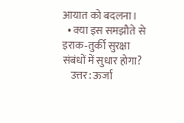आयात को बदलना।
  • क्या इस समझौते से इराक‑तुर्की सुरक्षा संबंधों में सुधार होगा?
    उत्तर: ऊर्जा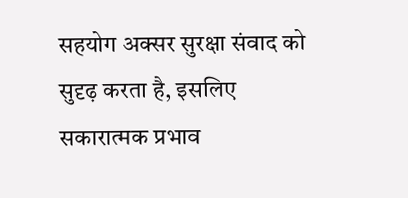सहयोग अक्सर सुरक्षा संवाद को सुदृढ़ करता है, इसलिए सकारात्मक प्रभाव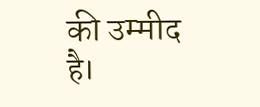की उम्मीद है।